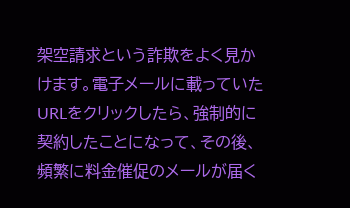架空請求という詐欺をよく見かけます。電子メールに載っていたURLをクリックしたら、強制的に契約したことになって、その後、頻繁に料金催促のメールが届く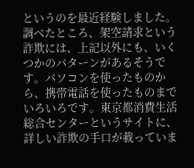というのを最近経験しました。調べたところ、架空請求という詐欺には、上記以外にも、いくつかのパターンがあるそうです。パソコンを使ったものから、携帯電話を使ったものまでいろいろです。東京都消費生活総合センターというサイトに、詳しい詐欺の手口が載っていま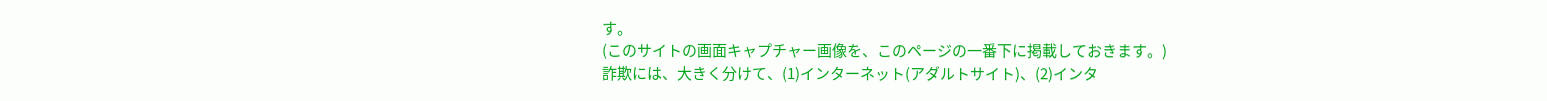す。
(このサイトの画面キャプチャー画像を、このページの一番下に掲載しておきます。)
詐欺には、大きく分けて、(1)インターネット(アダルトサイト)、(2)インタ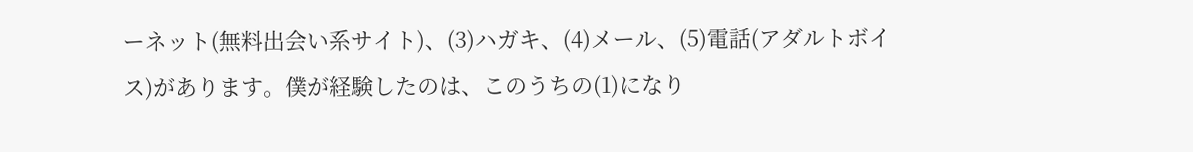ーネット(無料出会い系サイト)、(3)ハガキ、(4)メール、(5)電話(アダルトボイス)があります。僕が経験したのは、このうちの(1)になり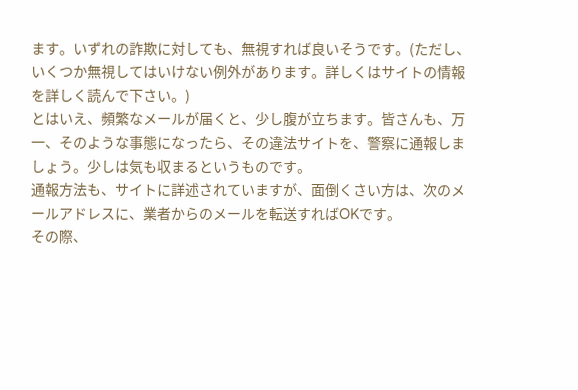ます。いずれの詐欺に対しても、無視すれば良いそうです。(ただし、いくつか無視してはいけない例外があります。詳しくはサイトの情報を詳しく読んで下さい。)
とはいえ、頻繁なメールが届くと、少し腹が立ちます。皆さんも、万一、そのような事態になったら、その違法サイトを、警察に通報しましょう。少しは気も収まるというものです。
通報方法も、サイトに詳述されていますが、面倒くさい方は、次のメールアドレスに、業者からのメールを転送すればOKです。
その際、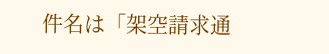件名は「架空請求通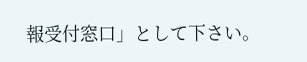報受付窓口」として下さい。